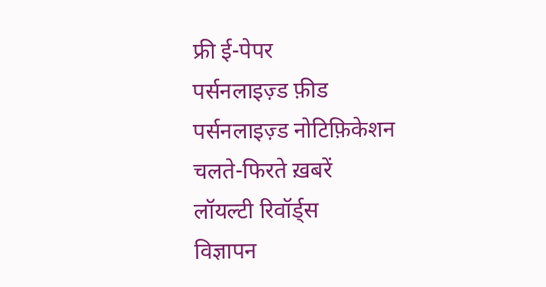फ्री ई-पेपर
पर्सनलाइज़्ड फ़ीड
पर्सनलाइज़्ड नोटिफ़िकेशन
चलते-फिरते ख़बरें
लॉयल्टी रिवॉर्ड्स
विज्ञापन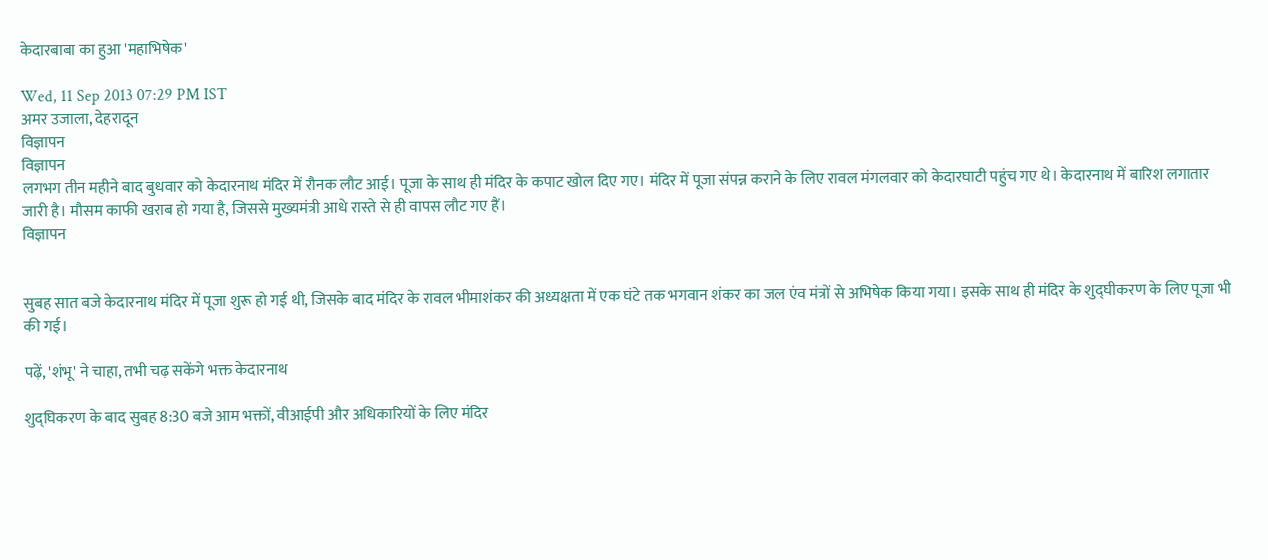केदारबाबा का हुआ 'महाभिषेक'

Wed, 11 Sep 2013 07:29 PM IST
अमर उजाला, देहरादून
विज्ञापन
विज्ञापन
लगभग तीन महीने बाद बुधवार को केदारनाथ मंदिर में रौनक लौट आई। पूजा के साथ ही मंदिर के कपाट खोल दिए गए। मंदिर में पूजा संपन्न कराने के लिए रावल मंगलवार को केदारघाटी पहुंच गए थे। केदारनाथ में बारिश लगातार जारी है। मौसम काफी खराब हो गया है, जिससे मुख्यमंत्री आधे रास्ते से ही वापस लौट गए हैं।
विज्ञापन


सुबह सात बजे केदारनाथ मंदिर में पूजा शुरू हो गई थी, जिसके बाद मंदिर के रावल भीमाशंकर की अध्यक्षता में एक घंटे तक भगवान शंकर का जल एंव मंत्रों से अभिषेक किया गया। इसके साथ ही मंदिर के शुद्घीकरण के लिए पूजा भी की गई।

पढ़ें, 'शंभू' ने चाहा, तभी चढ़ सकेंगे भक्त केदारनाथ

शुद्घिकरण के बाद सुबह 8:30 बजे आम भक्तों, वीआईपी और अधिकारियों के लिए मंदिर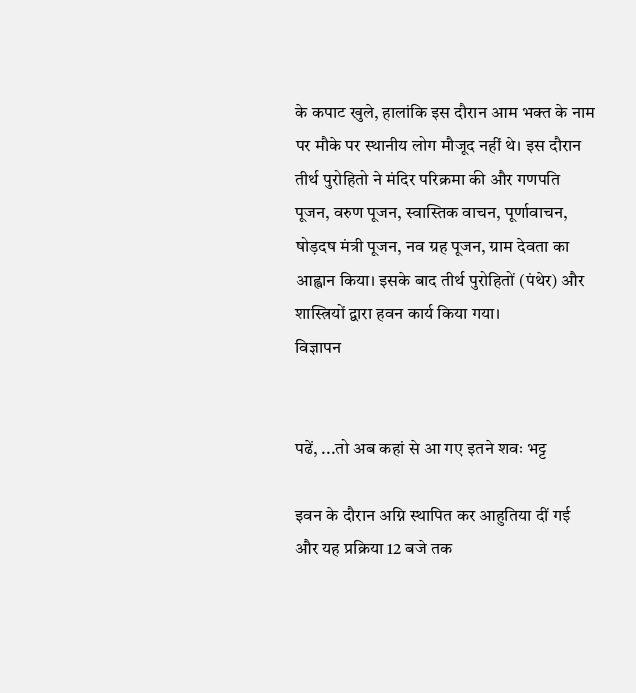के कपाट खुले, हालांकि इस दौरान आम भक्त के नाम पर मौके पर स्थानीय लोग मौजूद नहीं थे। इस दौरान तीर्थ पुरोहितो ने मंदिर परिक्रमा की और गणपति पूजन, वरुण पूजन, स्वास्तिक वाचन, पूर्णावाचन, षोड़दष मंत्री पूजन, नव ग्रह पूजन, ग्राम देवता का आह्वान किया। इसके बाद तीर्थ पुरोहितों (पंथेर) और शास्त्रियों द्वारा हवन कार्य किया गया।
विज्ञापन


पढें, ...तो अब कहां से आ गए इतने शवः भट्ट

इवन के दौरान अग्नि स्थापित कर आहुतिया दीं गई और यह प्रक्रिया 12 बजे तक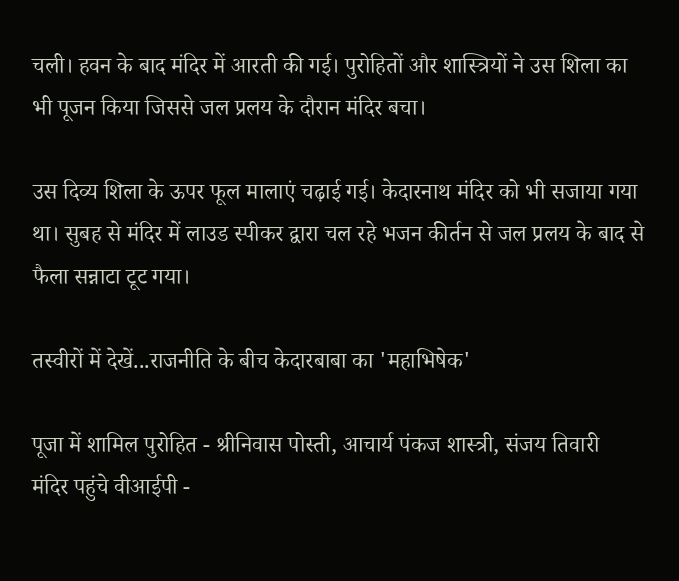चली। हवन के बाद मंदिर में आरती की गई। पुरोहितों और शास्त्रियों ने उस शिला का भी पूजन किया जिससे जल प्रलय के दौरान मंदिर बचा।

उस दिव्य शिला के ऊपर फूल मालाएं चढ़ाई गई। केदारनाथ मंदिर को भी सजाया गया था। सुबह से मंदिर में लाउड स्पीकर द्वारा चल रहे भजन कीर्तन से जल प्रलय के बाद से फैला सन्नाटा टूट गया।

तस्वीरों में देखें...राजनीति के बीच केदारबाबा का 'महाभिषेक'

पूजा में शामिल पुरोहित - श्रीनिवास पोस्ती, आचार्य पंकज शास्त्री, संजय तिवारी
मंदिर पहुंचे वीआईपी -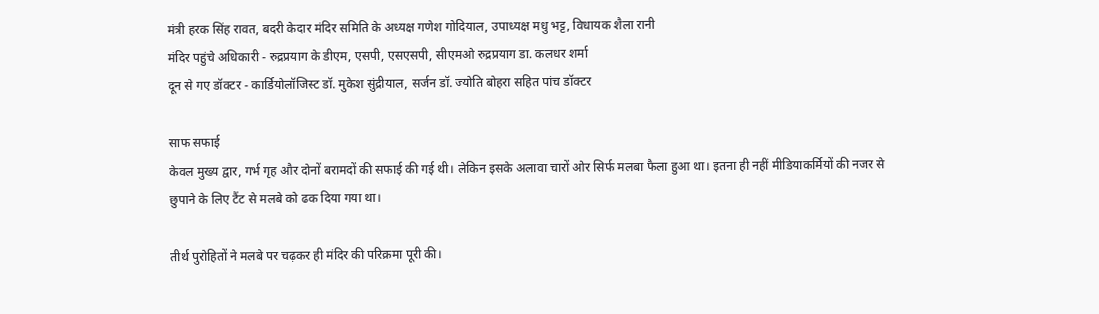मंत्री हरक सिंह रावत, बदरी केदार मंदिर समिति के अध्यक्ष गणेश गोदियाल, उपाध्यक्ष मधु भट्ट, विधायक शैला रानी
मंदिर पहुंचे अधिकारी - रुद्रप्रयाग के डीएम, एसपी, एसएसपी, सीएमओ रुद्रप्रयाग डा. कलधर शर्मा
दून से गए डॉक्टर - कार्डियोलॉजिस्ट डॉ. मुकेश सुंद्रीयाल, सर्जन डॉ. ज्योति बोहरा सहित पांच डॉक्टर

साफ सफाई
केवल मुख्य द्वार, गर्भ गृह और दोनों बरामदों की सफाई की गई थी। लेकिन इसके अलावा चारों ओर सिर्फ मलबा फैला हुआ था। इतना ही नहीं मीडियाकर्मियों की नजर से छुपाने के लिए टैंट से मलबे को ढक दिया गया था।

तीर्थ पुरोहितों ने मलबे पर चढ़कर ही मंदिर की परिक्रमा पूरी की।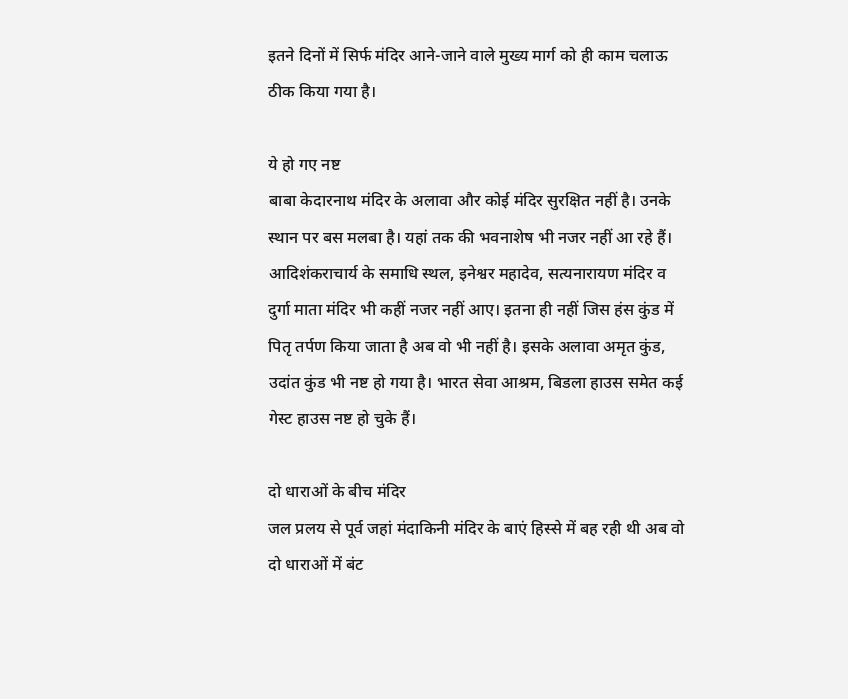इतने दिनों में सिर्फ मंदिर आने-जाने वाले मुख्य मार्ग को ही काम चलाऊ ठीक किया गया है।

ये हो गए नष्ट
बाबा केदारनाथ मंदिर के अलावा और कोई मंदिर सुरक्षित नहीं है। उनके स्थान पर बस मलबा है। यहां तक की भवनाशेष भी नजर नहीं आ रहे हैं। आदिशंकराचार्य के समाधि स्थल, इनेश्वर महादेव, सत्यनारायण मंदिर व दुर्गा माता मंदिर भी कहीं नजर नहीं आए। इतना ही नहीं जिस हंस कुंड में पितृ तर्पण किया जाता है अब वो भी नहीं है। इसके अलावा अमृत कुंड, उदांत कुंड भी नष्ट हो गया है। भारत सेवा आश्रम, बिडला हाउस समेत कई गेस्ट हाउस नष्ट हो चुके हैं।

दो धाराओं के बीच मंदिर
जल प्रलय से पूर्व जहां मंदाकिनी मंदिर के बाएं हिस्से में बह रही थी अब वो दो धाराओं में बंट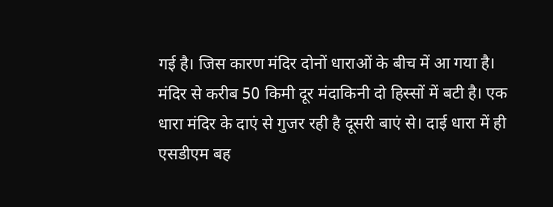गई है। जिस कारण मंदिर दोनों धाराओं के बीच में आ गया है। मंदिर से करीब 50 किमी दूर मंदाकिनी दो हिस्सों में बटी है। एक धारा मंदिर के दाएं से गुजर रही है दूसरी बाएं से। दाई धारा में ही एसडीएम बह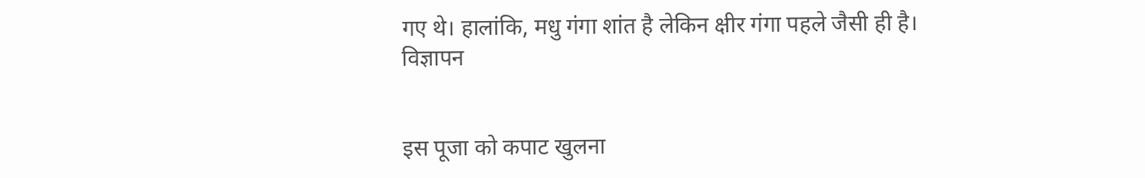गए थे। हालांकि, मधु गंगा शांत है लेकिन क्षीर गंगा पहले जैसी ही है।
विज्ञापन


इस पूजा को कपाट खुलना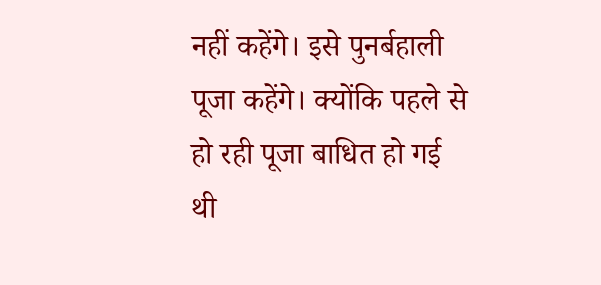नहीं कहेंगे। इसे पुनर्बहाली पूजा कहेंगे। क्योंकि पहले से हो रही पूजा बाधित हो गई थी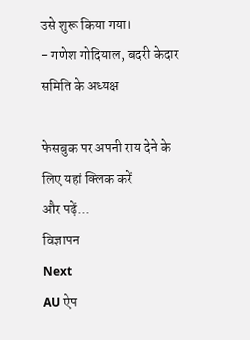उसे शुरू किया गया।
- गणेश गोदियाल, बदरी केदार समिति के अध्यक्ष

फेसबुक पर अपनी राय देने के लिए यहां क्लिक करें
और पढ़ें...
विज्ञापन
Next
AU ऐप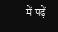में पढ़ें